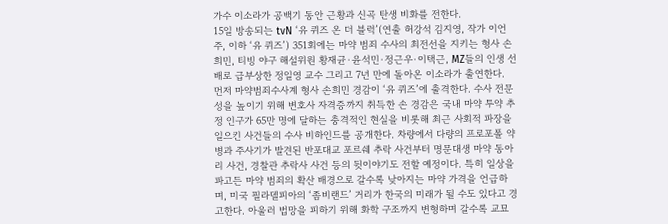가수 이소라가 공백기 동안 근황과 신곡 탄생 비화를 전한다.
15일 방송되는 tvN ‘유 퀴즈 온 더 블럭’(연출 허강석 김지영, 작가 이언주, 이하 ‘유 퀴즈’) 351회에는 마약 범죄 수사의 최전선을 지키는 형사 손희민, 티빙 야구 해설위원 황재균·윤석민·정근우·이택근, MZ들의 인생 선배로 급부상한 정일영 교수 그리고 7년 만에 돌아온 이소라가 출연한다.
먼저 마약범죄수사계 형사 손희민 경감이 ‘유 퀴즈’에 출격한다. 수사 전문성을 높이기 위해 변호사 자격증까지 취득한 손 경감은 국내 마약 투약 추정 인구가 65만 명에 달하는 충격적인 현실을 비롯해 최근 사회적 파장을 일으킨 사건들의 수사 비하인드를 공개한다. 차량에서 다량의 프로포폴 약병과 주사기가 발견된 반포대교 포르쉐 추락 사건부터 명문대생 마약 동아리 사건, 경찰관 추락사 사건 등의 뒷이야기도 전할 예정이다. 특히 일상을 파고든 마약 범죄의 확산 배경으로 갈수록 낮아지는 마약 가격을 언급하며, 미국 필라델피아의 ‘좀비랜드’ 거리가 한국의 미래가 될 수도 있다고 경고한다. 아울러 법망을 피하기 위해 화학 구조까지 변형하며 갈수록 교묘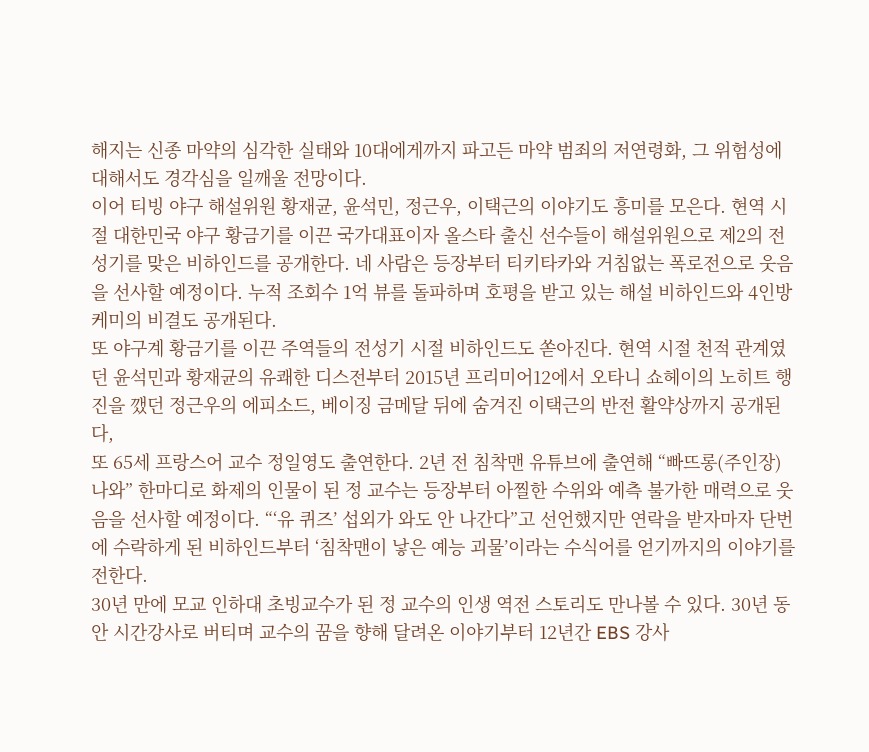해지는 신종 마약의 심각한 실태와 10대에게까지 파고든 마약 범죄의 저연령화, 그 위험성에 대해서도 경각심을 일깨울 전망이다.
이어 티빙 야구 해설위원 황재균, 윤석민, 정근우, 이택근의 이야기도 흥미를 모은다. 현역 시절 대한민국 야구 황금기를 이끈 국가대표이자 올스타 출신 선수들이 해설위원으로 제2의 전성기를 맞은 비하인드를 공개한다. 네 사람은 등장부터 티키타카와 거침없는 폭로전으로 웃음을 선사할 예정이다. 누적 조회수 1억 뷰를 돌파하며 호평을 받고 있는 해설 비하인드와 4인방 케미의 비결도 공개된다.
또 야구계 황금기를 이끈 주역들의 전성기 시절 비하인드도 쏟아진다. 현역 시절 천적 관계였던 윤석민과 황재균의 유쾌한 디스전부터 2015년 프리미어12에서 오타니 쇼헤이의 노히트 행진을 깼던 정근우의 에피소드, 베이징 금메달 뒤에 숨겨진 이택근의 반전 활약상까지 공개된다,
또 65세 프랑스어 교수 정일영도 출연한다. 2년 전 침착맨 유튜브에 출연해 “빠뜨롱(주인장) 나와” 한마디로 화제의 인물이 된 정 교수는 등장부터 아찔한 수위와 예측 불가한 매력으로 웃음을 선사할 예정이다. “‘유 퀴즈’ 섭외가 와도 안 나간다”고 선언했지만 연락을 받자마자 단번에 수락하게 된 비하인드부터 ‘침착맨이 낳은 예능 괴물’이라는 수식어를 얻기까지의 이야기를 전한다.
30년 만에 모교 인하대 초빙교수가 된 정 교수의 인생 역전 스토리도 만나볼 수 있다. 30년 동안 시간강사로 버티며 교수의 꿈을 향해 달려온 이야기부터 12년간 EBS 강사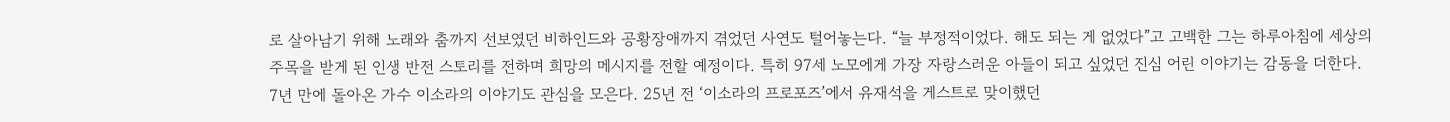로 살아남기 위해 노래와 춤까지 선보였던 비하인드와 공황장애까지 겪었던 사연도 털어놓는다. “늘 부정적이었다. 해도 되는 게 없었다”고 고백한 그는 하루아침에 세상의 주목을 받게 된 인생 반전 스토리를 전하며 희망의 메시지를 전할 예정이다. 특히 97세 노모에게 가장 자랑스러운 아들이 되고 싶었던 진심 어린 이야기는 감동을 더한다.
7년 만에 돌아온 가수 이소라의 이야기도 관심을 모은다. 25년 전 ‘이소라의 프로포즈’에서 유재석을 게스트로 맞이했던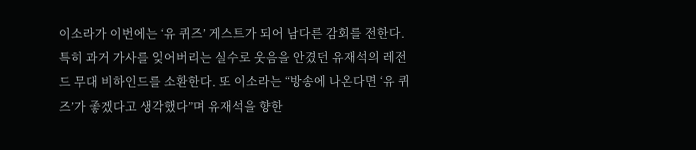이소라가 이번에는 ‘유 퀴즈’ 게스트가 되어 남다른 감회를 전한다. 특히 과거 가사를 잊어버리는 실수로 웃음을 안겼던 유재석의 레전드 무대 비하인드를 소환한다. 또 이소라는 “방송에 나온다면 ‘유 퀴즈’가 좋겠다고 생각했다”며 유재석을 향한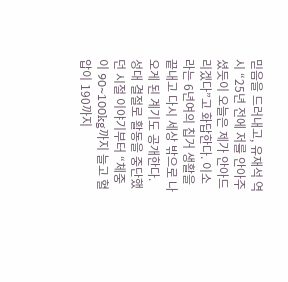믿음을 드러내고, 유재석 역시 “25년 전에 저를 안아주셨듯이 오늘은 제가 안아드리겠다”고 화답한다. 이소라는 6년여의 칩거 생활을 끝내고 다시 세상 밖으로 나오게 된 계기도 공개한다. 성대 결절로 활동을 중단했던 시절 이야기부터 “체중이 90~100kg까지 늘고 혈압이 190까지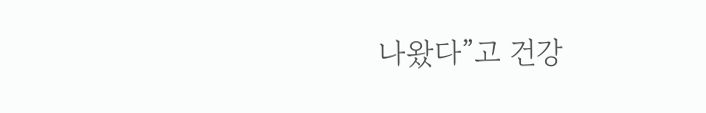나왔다”고 건강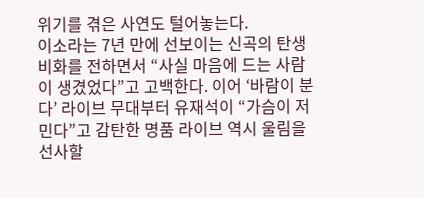위기를 겪은 사연도 털어놓는다.
이소라는 7년 만에 선보이는 신곡의 탄생 비화를 전하면서 “사실 마음에 드는 사람이 생겼었다”고 고백한다. 이어 ‘바람이 분다’ 라이브 무대부터 유재석이 “가슴이 저민다”고 감탄한 명품 라이브 역시 울림을 선사할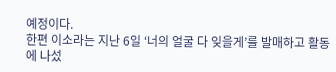예정이다.
한편 이소라는 지난 6일 ‘너의 얼굴 다 잊을게’를 발매하고 활동에 나섰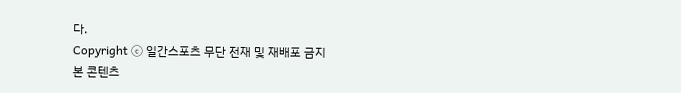다.
Copyright ⓒ 일간스포츠 무단 전재 및 재배포 금지
본 콘텐츠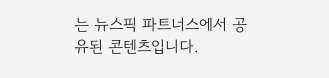는 뉴스픽 파트너스에서 공유된 콘텐츠입니다.